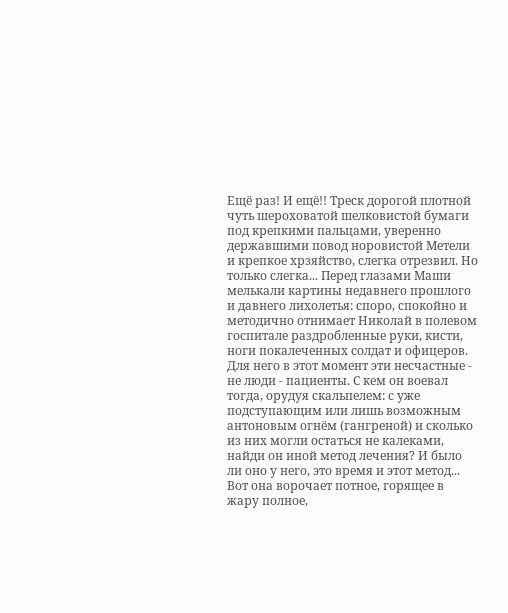Ещё раз! И ещё!! Треск дорогой плотной чуть шероховатой шелковистой бумаги под крепкими пальцами, уверенно державшими повод норовистой Метели и крепкое хрзяйство, слегка отрезвил. Но только слегка... Перед глазами Маши мелькали картины недавнего прошлого и давнего лихолетья: споро, спокойно и методично отнимает Николай в полевом госпитале раздробленные руки, кисти, ноги покалеченных солдат и офицеров. Для него в этот момент эти несчастные - не люди - пациенты. С кем он воевал тогда, орудуя скальпелем: с уже подступающим или лишь возможным антоновым огнём (гангреной) и сколько из них могли остаться не калеками, найди он иной метод лечения? И было ли оно у него, это время и этот метод... Вот она ворочает потное, горящее в жару полное,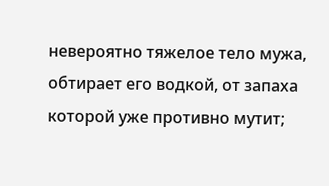невероятно тяжелое тело мужа, обтирает его водкой, от запаха которой уже противно мутит;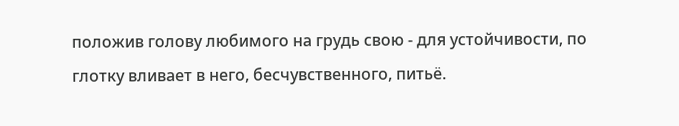положив голову любимого на грудь свою - для устойчивости, по глотку вливает в него, бесчувственного, питьё.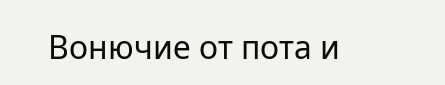Вонючие от пота и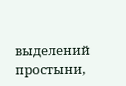выделений простыни,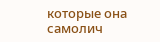которые она самолич